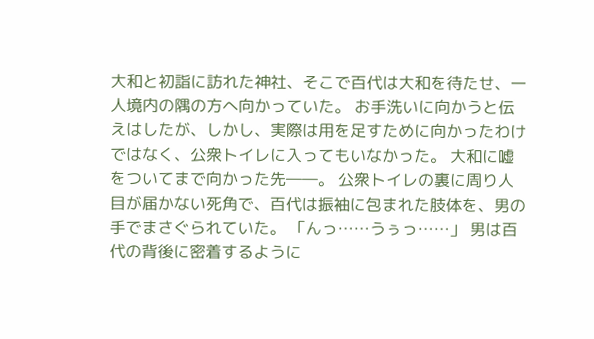大和と初詣に訪れた神社、そこで百代は大和を待たせ、一人境内の隅の方へ向かっていた。 お手洗いに向かうと伝えはしたが、しかし、実際は用を足すために向かったわけではなく、公衆トイレに入ってもいなかった。 大和に嘘をついてまで向かった先――。 公衆トイレの裏に周り人目が届かない死角で、百代は振袖に包まれた肢体を、男の手でまさぐられていた。 「んっ……うぅっ……」 男は百代の背後に密着するように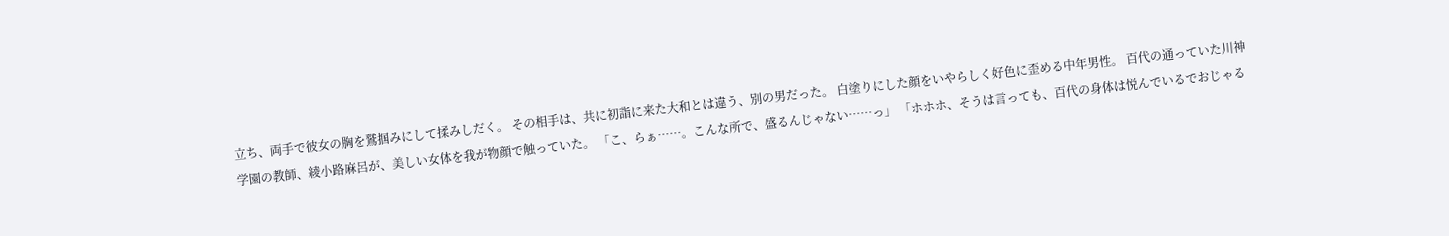立ち、両手で彼女の胸を鷲掴みにして揉みしだく。 その相手は、共に初詣に来た大和とは違う、別の男だった。 白塗りにした顔をいやらしく好色に歪める中年男性。 百代の通っていた川神学園の教師、綾小路麻呂が、美しい女体を我が物顔で触っていた。 「こ、らぁ……。こんな所で、盛るんじゃない……っ」 「ホホホ、そうは言っても、百代の身体は悦んでいるでおじゃる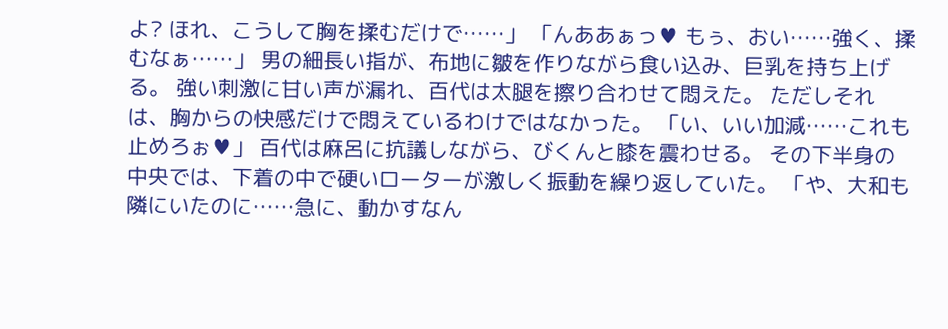よ? ほれ、こうして胸を揉むだけで……」 「んああぁっ♥ もぅ、おい……強く、揉むなぁ……」 男の細長い指が、布地に皺を作りながら食い込み、巨乳を持ち上げる。 強い刺激に甘い声が漏れ、百代は太腿を擦り合わせて悶えた。 ただしそれは、胸からの快感だけで悶えているわけではなかった。 「い、いい加減……これも止めろぉ♥」 百代は麻呂に抗議しながら、びくんと膝を震わせる。 その下半身の中央では、下着の中で硬いローターが激しく振動を繰り返していた。 「や、大和も隣にいたのに……急に、動かすなん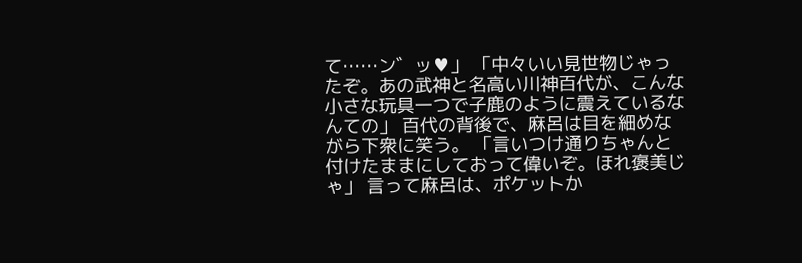て……ン゛ッ♥」 「中々いい見世物じゃったぞ。あの武神と名高い川神百代が、こんな小さな玩具一つで子鹿のように震えているなんての」 百代の背後で、麻呂は目を細めながら下衆に笑う。 「言いつけ通りちゃんと付けたままにしておって偉いぞ。ほれ褒美じゃ」 言って麻呂は、ポケットか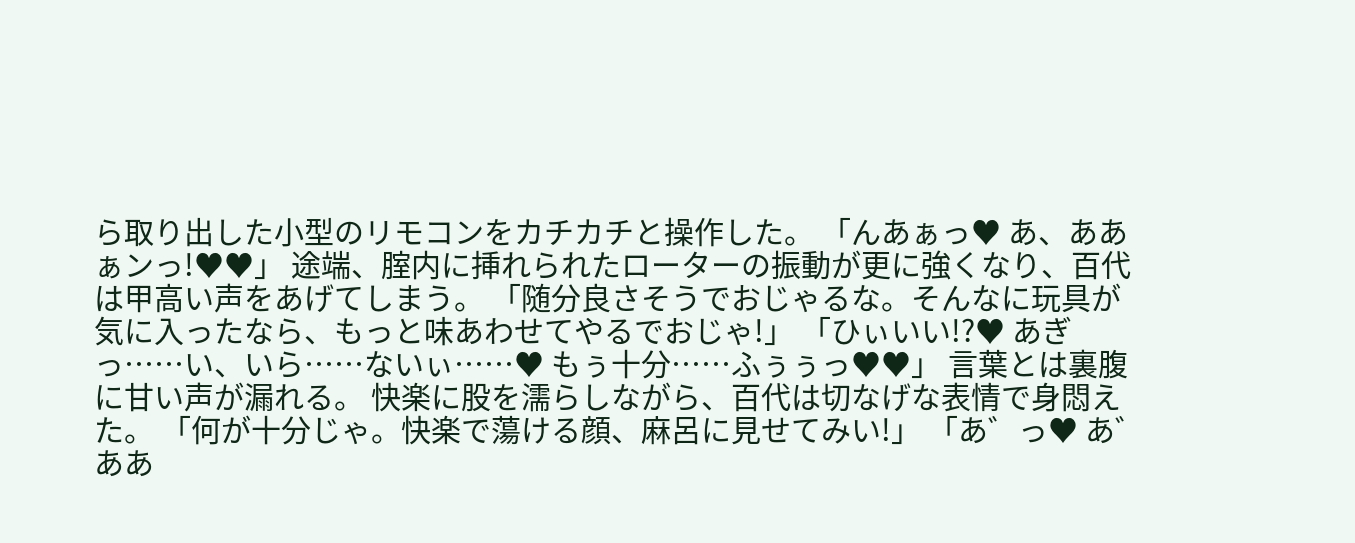ら取り出した小型のリモコンをカチカチと操作した。 「んあぁっ♥ あ、ああぁンっ!♥♥」 途端、腟内に挿れられたローターの振動が更に強くなり、百代は甲高い声をあげてしまう。 「随分良さそうでおじゃるな。そんなに玩具が気に入ったなら、もっと味あわせてやるでおじゃ!」 「ひぃいい!?♥ あぎっ……い、いら……ないぃ……♥ もぅ十分……ふぅぅっ♥♥」 言葉とは裏腹に甘い声が漏れる。 快楽に股を濡らしながら、百代は切なげな表情で身悶えた。 「何が十分じゃ。快楽で蕩ける顔、麻呂に見せてみい!」 「あ゛っ♥ あ゛ああ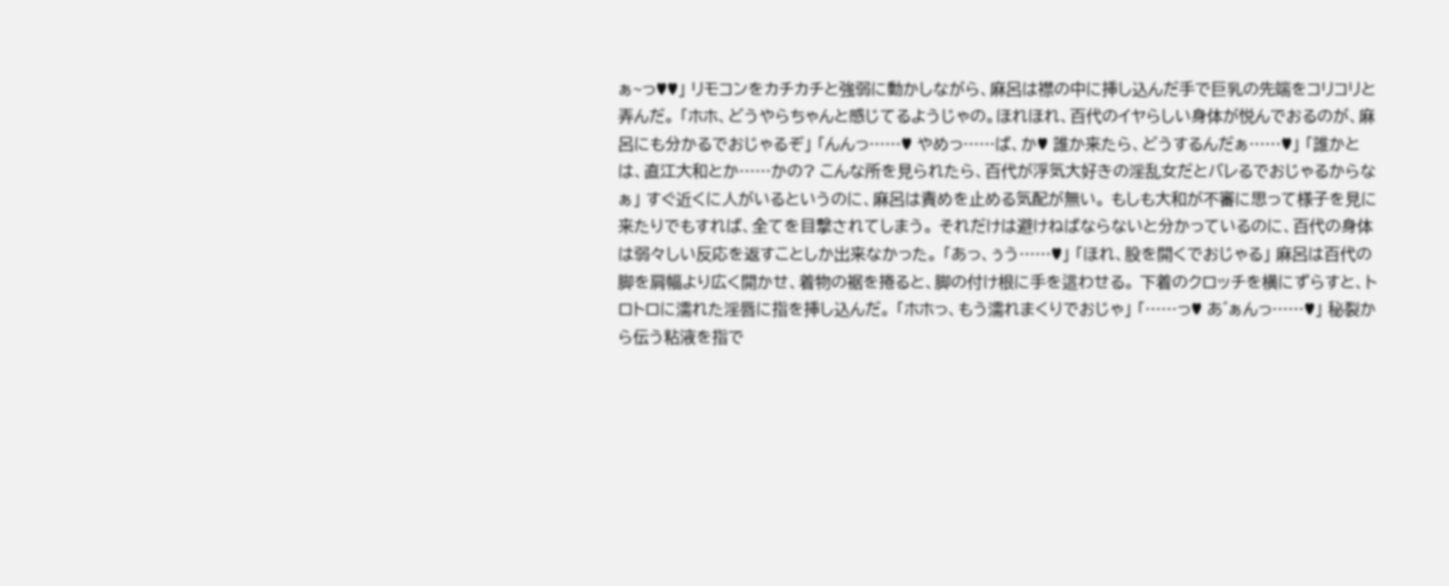ぁ~っ♥♥」 リモコンをカチカチと強弱に動かしながら、麻呂は襟の中に挿し込んだ手で巨乳の先端をコリコリと弄んだ。 「ホホ、どうやらちゃんと感じてるようじゃの。ほれほれ、百代のイヤらしい身体が悦んでおるのが、麻呂にも分かるでおじゃるぞ」 「んんっ……♥ やめっ……ば、か♥ 誰か来たら、どうするんだぁ……♥」 「誰かとは、直江大和とか……かの? こんな所を見られたら、百代が浮気大好きの淫乱女だとバレるでおじゃるからなぁ」 すぐ近くに人がいるというのに、麻呂は責めを止める気配が無い。 もしも大和が不審に思って様子を見に来たりでもすれば、全てを目撃されてしまう。 それだけは避けねばならないと分かっているのに、百代の身体は弱々しい反応を返すことしか出来なかった。 「あっ、ぅう……♥」 「ほれ、股を開くでおじゃる」 麻呂は百代の脚を肩幅より広く開かせ、着物の裾を捲ると、脚の付け根に手を這わせる。 下着のクロッチを横にずらすと、トロトロに濡れた淫唇に指を挿し込んだ。 「ホホっ、もう濡れまくりでおじゃ」 「……っ♥ あ゛ぁんっ……♥」 秘裂から伝う粘液を指で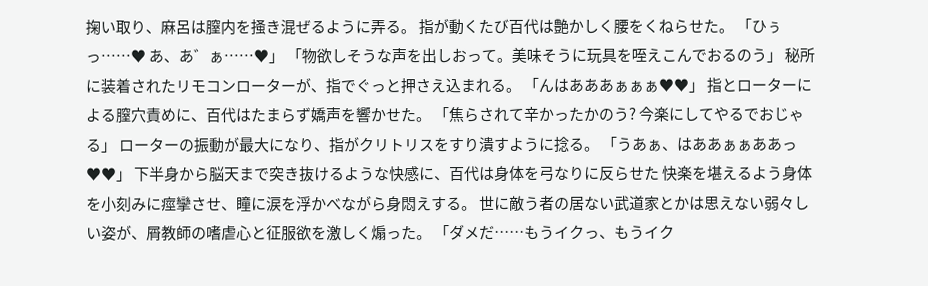掬い取り、麻呂は膣内を掻き混ぜるように弄る。 指が動くたび百代は艶かしく腰をくねらせた。 「ひぅっ……♥ あ、あ゛ぁ……♥」 「物欲しそうな声を出しおって。美味そうに玩具を咥えこんでおるのう」 秘所に装着されたリモコンローターが、指でぐっと押さえ込まれる。 「んはあああぁぁぁ♥♥」 指とローターによる膣穴責めに、百代はたまらず嬌声を響かせた。 「焦らされて辛かったかのう? 今楽にしてやるでおじゃる」 ローターの振動が最大になり、指がクリトリスをすり潰すように捻る。 「うあぁ、はああぁぁああっ♥♥」 下半身から脳天まで突き抜けるような快感に、百代は身体を弓なりに反らせた 快楽を堪えるよう身体を小刻みに痙攣させ、瞳に涙を浮かべながら身悶えする。 世に敵う者の居ない武道家とかは思えない弱々しい姿が、屑教師の嗜虐心と征服欲を激しく煽った。 「ダメだ……もうイクっ、もうイク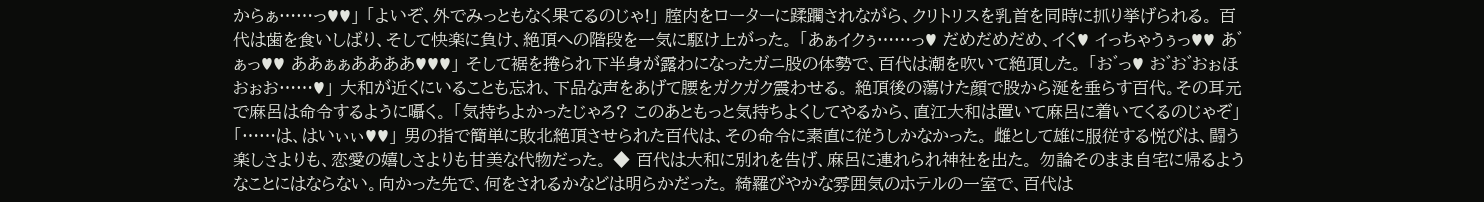からぁ……っ♥♥」 「よいぞ、外でみっともなく果てるのじゃ!」 腟内をローターに蹂躙されながら、クリトリスを乳首を同時に抓り挙げられる。 百代は歯を食いしばり、そして快楽に負け、絶頂への階段を一気に駆け上がった。 「あぁイクぅ……っ♥ だめだめだめ、イく♥ イっちゃうぅっ♥♥ あ゛ぁっ♥♥ ああぁぁああああ♥♥♥」 そして裾を捲られ下半身が露わになったガニ股の体勢で、百代は潮を吹いて絶頂した。 「お゛っ♥ お゛お゛おぉほおぉお……♥」 大和が近くにいることも忘れ、下品な声をあげて腰をガクガク震わせる。 絶頂後の蕩けた顔で股から涎を垂らす百代。その耳元で麻呂は命令するように囁く。 「気持ちよかったじゃろ? このあともっと気持ちよくしてやるから、直江大和は置いて麻呂に着いてくるのじゃぞ」 「……は、はいぃぃ♥♥」 男の指で簡単に敗北絶頂させられた百代は、その命令に素直に従うしかなかった。 雌として雄に服従する悦びは、闘う楽しさよりも、恋愛の嬉しさよりも甘美な代物だった。 ◆ 百代は大和に別れを告げ、麻呂に連れられ神社を出た。 勿論そのまま自宅に帰るようなことにはならない。向かった先で、何をされるかなどは明らかだった。 綺羅びやかな雰囲気のホテルの一室で、百代は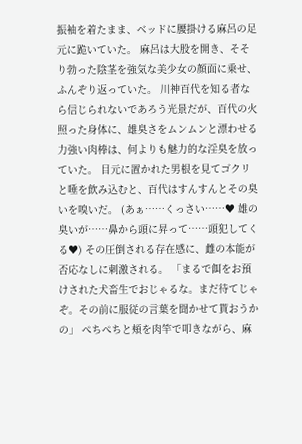振袖を着たまま、ベッドに腰掛ける麻呂の足元に跪いていた。 麻呂は大股を開き、そそり勃った陰茎を強気な美少女の顔面に乗せ、ふんぞり返っていた。 川神百代を知る者なら信じられないであろう光景だが、百代の火照った身体に、雄臭さをムンムンと漂わせる力強い肉棒は、何よりも魅力的な淫臭を放っていた。 目元に置かれた男根を見てゴクリと唾を飲み込むと、百代はすんすんとその臭いを嗅いだ。 (あぁ……くっさい……♥ 雄の臭いが……鼻から頭に昇って……頭犯してくる♥) その圧倒される存在感に、雌の本能が否応なしに刺激される。 「まるで餌をお預けされた犬畜生でおじゃるな。まだ待てじゃぞ。その前に服従の言葉を聞かせて貰おうかの」 ぺちぺちと頬を肉竿で叩きながら、麻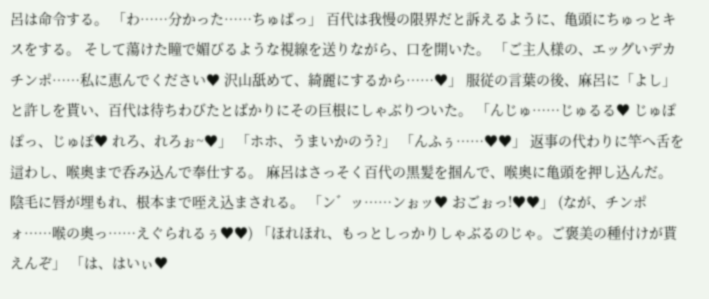呂は命令する。 「わ……分かった……ちゅぱっ」 百代は我慢の限界だと訴えるように、亀頭にちゅっとキスをする。 そして蕩けた瞳で媚びるような視線を送りながら、口を開いた。 「ご主人様の、エッグいデカチンポ……私に恵んでください♥ 沢山舐めて、綺麗にするから……♥」 服従の言葉の後、麻呂に「よし」と許しを貰い、百代は待ちわびたとばかりにその巨根にしゃぶりついた。 「んじゅ……じゅるる♥ じゅぽぽっ、じゅぽ♥ れろ、れろぉ~♥」 「ホホ、うまいかのう?」 「んふぅ……♥♥」 返事の代わりに竿へ舌を這わし、喉奥まで呑み込んで奉仕する。 麻呂はさっそく百代の黒髪を掴んで、喉奥に亀頭を押し込んだ。 陰毛に唇が埋もれ、根本まで咥え込まされる。 「ン゛ッ……ンぉッ♥ おごぉっ!♥♥」 (なが、チンポォ……喉の奥っ……えぐられるぅ♥♥) 「ほれほれ、もっとしっかりしゃぶるのじゃ。ご褒美の種付けが貰えんぞ」 「は、はいぃ♥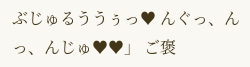ぶじゅるううぅっ♥ んぐっ、んっ、んじゅ♥♥」 ご褒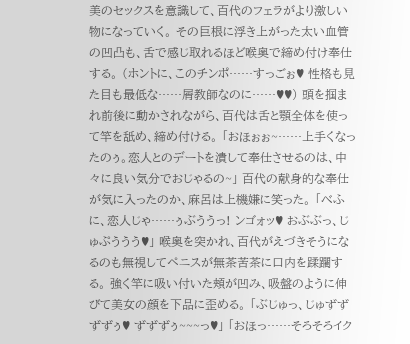美のセックスを意識して、百代のフェラがより激しい物になっていく。 その巨根に浮き上がった太い血管の凹凸も、舌で感じ取れるほど喉奥で締め付け奉仕する。 (ホントに、このチンポ……すっごぉ♥ 性格も見た目も最低な……屑教師なのに……♥♥) 頭を掴まれ前後に動かされながら、百代は舌と顎全体を使って竿を舐め、締め付ける。 「おほぉぉ~……上手くなったのぅ。恋人とのデートを潰して奉仕させるのは、中々に良い気分でおじゃるの~」 百代の献身的な奉仕が気に入ったのか、麻呂は上機嫌に笑った。 「べふに、恋人じゃ……ぅぶううっ! ンゴォッ♥ おぶぶっ、じゅぷううう♥」 喉奥を突かれ、百代がえづきそうになるのも無視してペニスが無茶苦茶に口内を蹂躙する。 強く竿に吸い付いた頬が凹み、吸盤のように伸びて美女の顔を下品に歪める。 「ぶじゅっ、じゅずずずずぅ♥ ずずずぅ~~~っ♥」 「おほっ……そろそろイク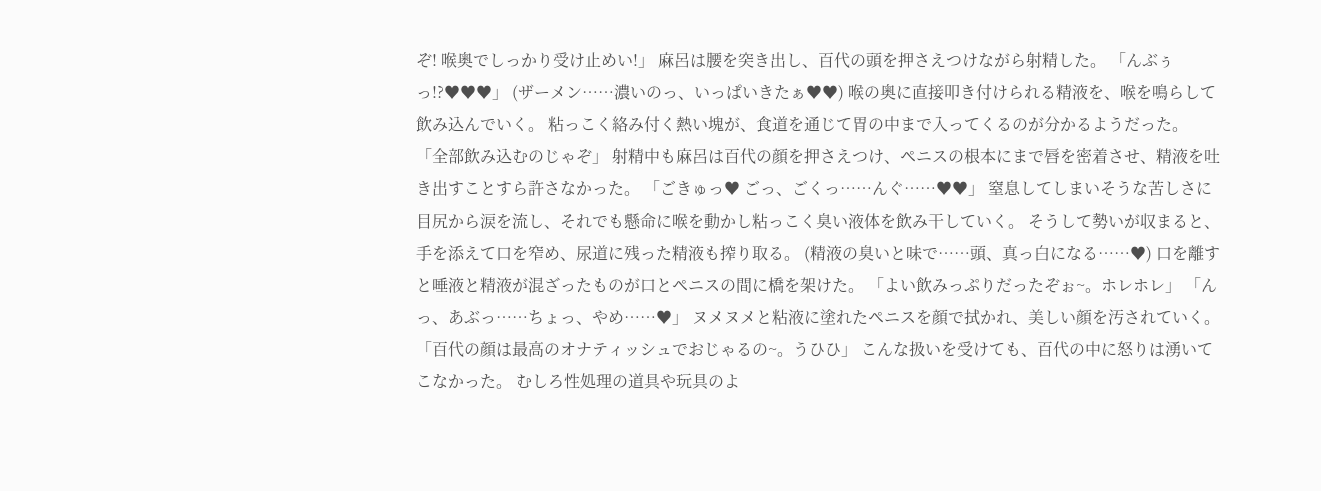ぞ! 喉奥でしっかり受け止めい!」 麻呂は腰を突き出し、百代の頭を押さえつけながら射精した。 「んぶぅっ!?♥♥♥」 (ザーメン……濃いのっ、いっぱいきたぁ♥♥) 喉の奥に直接叩き付けられる精液を、喉を鳴らして飲み込んでいく。 粘っこく絡み付く熱い塊が、食道を通じて胃の中まで入ってくるのが分かるようだった。 「全部飲み込むのじゃぞ」 射精中も麻呂は百代の顔を押さえつけ、ペニスの根本にまで唇を密着させ、精液を吐き出すことすら許さなかった。 「ごきゅっ♥ ごっ、ごくっ……んぐ……♥♥」 窒息してしまいそうな苦しさに目尻から涙を流し、それでも懸命に喉を動かし粘っこく臭い液体を飲み干していく。 そうして勢いが収まると、手を添えて口を窄め、尿道に残った精液も搾り取る。 (精液の臭いと味で……頭、真っ白になる……♥) 口を離すと唾液と精液が混ざったものが口とペニスの間に橋を架けた。 「よい飲みっぷりだったぞぉ~。ホレホレ」 「んっ、あぶっ……ちょっ、やめ……♥」 ヌメヌメと粘液に塗れたペニスを顔で拭かれ、美しい顔を汚されていく。 「百代の顔は最高のオナティッシュでおじゃるの~。うひひ」 こんな扱いを受けても、百代の中に怒りは湧いてこなかった。 むしろ性処理の道具や玩具のよ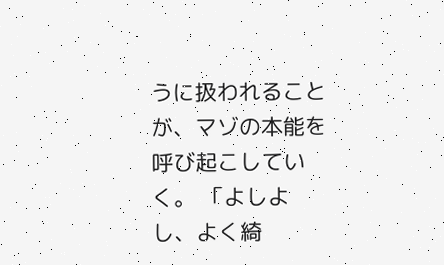うに扱われることが、マゾの本能を呼び起こしていく。 「よしよし、よく綺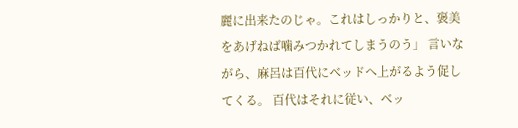麗に出来たのじゃ。これはしっかりと、褒美をあげねば噛みつかれてしまうのう」 言いながら、麻呂は百代にベッドへ上がるよう促してくる。 百代はそれに従い、ベッ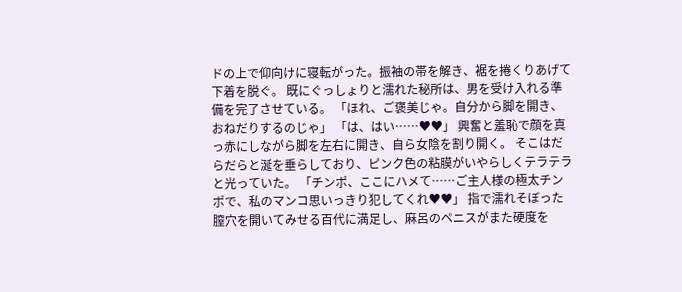ドの上で仰向けに寝転がった。振袖の帯を解き、裾を捲くりあげて下着を脱ぐ。 既にぐっしょりと濡れた秘所は、男を受け入れる準備を完了させている。 「ほれ、ご褒美じゃ。自分から脚を開き、おねだりするのじゃ」 「は、はい……♥♥」 興奮と羞恥で顔を真っ赤にしながら脚を左右に開き、自ら女陰を割り開く。 そこはだらだらと涎を垂らしており、ピンク色の粘膜がいやらしくテラテラと光っていた。 「チンポ、ここにハメて……ご主人様の極太チンポで、私のマンコ思いっきり犯してくれ♥♥」 指で濡れそぼった膣穴を開いてみせる百代に満足し、麻呂のペニスがまた硬度を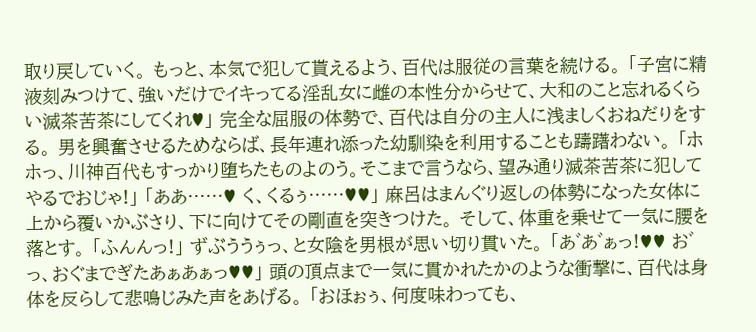取り戻していく。 もっと、本気で犯して貰えるよう、百代は服従の言葉を続ける。 「子宮に精液刻みつけて、強いだけでイキってる淫乱女に雌の本性分からせて、大和のこと忘れるくらい滅茶苦茶にしてくれ♥」 完全な屈服の体勢で、百代は自分の主人に浅ましくおねだりをする。 男を興奮させるためならば、長年連れ添った幼馴染を利用することも躊躇わない。 「ホホっ、川神百代もすっかり堕ちたものよのう。そこまで言うなら、望み通り滅茶苦茶に犯してやるでおじゃ!」 「ああ……♥ く、くるぅ……♥♥」 麻呂はまんぐり返しの体勢になった女体に上から覆いかぶさり、下に向けてその剛直を突きつけた。 そして、体重を乗せて一気に腰を落とす。 「ふんんっ!」 ずぶううぅっ、と女陰を男根が思い切り貫いた。 「あ゛あ゛ぁっ!♥♥ お゛っ、おぐまでぎたあぁあぁっ♥♥」 頭の頂点まで一気に貫かれたかのような衝撃に、百代は身体を反らして悲鳴じみた声をあげる。 「おほぉぅ、何度味わっても、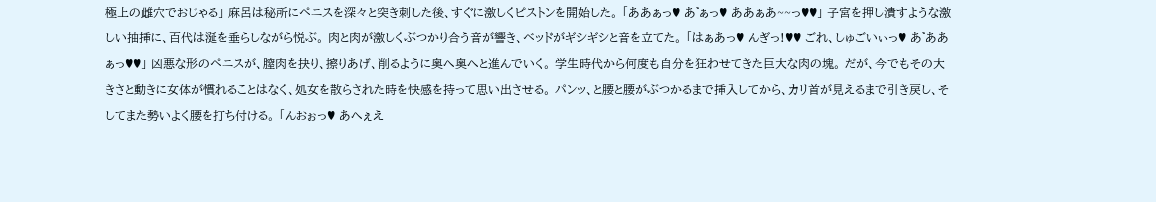極上の雌穴でおじゃる」 麻呂は秘所にペニスを深々と突き刺した後、すぐに激しくピストンを開始した。 「ああぁっ♥ あ゛ぁっ♥ ああぁあ~~っ♥♥」 子宮を押し潰すような激しい抽挿に、百代は涎を垂らしながら悦ぶ。 肉と肉が激しくぶつかり合う音が響き、ベッドがギシギシと音を立てた。 「はぁあっ♥ んぎっ!♥♥ ごれ、しゅごいぃっ♥ あ゛ああぁっ♥♥」 凶悪な形のペニスが、膣肉を抉り、擦りあげ、削るように奥へ奥へと進んでいく。 学生時代から何度も自分を狂わせてきた巨大な肉の塊。 だが、今でもその大きさと動きに女体が慣れることはなく、処女を散らされた時を快感を持って思い出させる。 パンッ、と腰と腰がぶつかるまで挿入してから、カリ首が見えるまで引き戻し、そしてまた勢いよく腰を打ち付ける。 「んおぉっ♥ あへぇえ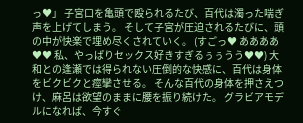っ♥」 子宮口を亀頭で殴られるたび、百代は濁った喘ぎ声を上げてしまう。 そして子宮が圧迫されるたびに、頭の中が快楽で埋め尽くされていく。 (すごっ♥ ああああ♥♥ 私、やっぱりセックス好きすぎるぅぅうう♥♥) 大和との逢瀬では得られない圧倒的な快感に、百代は身体をビクビクと痙攣させる。 そんな百代の身体を押さえつけ、麻呂は欲望のままに腰を振り続けた。 グラビアモデルになれば、今すぐ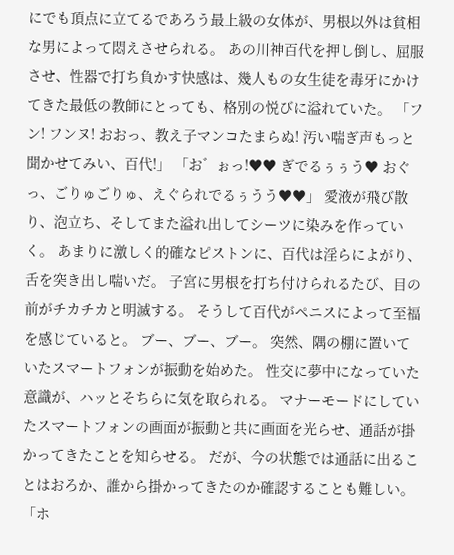にでも頂点に立てるであろう最上級の女体が、男根以外は貧相な男によって悶えさせられる。 あの川神百代を押し倒し、屈服させ、性器で打ち負かす快感は、幾人もの女生徒を毒牙にかけてきた最低の教師にとっても、格別の悦びに溢れていた。 「フン! フンヌ! おおっ、教え子マンコたまらぬ! 汚い喘ぎ声もっと聞かせてみい、百代!」 「お゛ぉっ!♥♥ ぎでるぅぅう♥ おぐっ、ごりゅごりゅ、えぐられでるぅうう♥♥」 愛液が飛び散り、泡立ち、そしてまた溢れ出してシーツに染みを作っていく。 あまりに激しく的確なピストンに、百代は淫らによがり、舌を突き出し喘いだ。 子宮に男根を打ち付けられるたび、目の前がチカチカと明滅する。 そうして百代がペニスによって至福を感じていると。 ブー、ブー、ブー。 突然、隅の棚に置いていたスマートフォンが振動を始めた。 性交に夢中になっていた意識が、ハッとそちらに気を取られる。 マナーモードにしていたスマートフォンの画面が振動と共に画面を光らせ、通話が掛かってきたことを知らせる。 だが、今の状態では通話に出ることはおろか、誰から掛かってきたのか確認することも難しい。 「ホ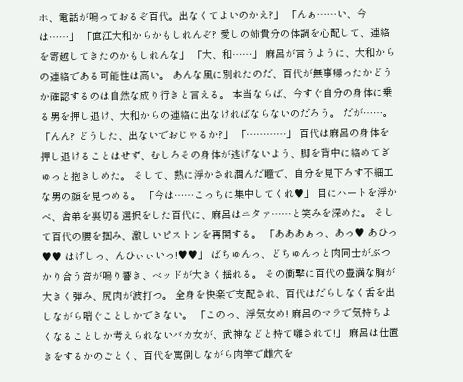ホ、電話が鳴っておるぞ百代。出なくてよいのかえ?」 「んぁ……い、今は……」 「直江大和からかもしれんぞ? 愛しの姉貴分の体調を心配して、連絡を寄越してきたのかもしれんな」 「大、和……」 麻呂が言うように、大和からの連絡である可能性は高い。 あんな風に別れたのだ、百代が無事帰ったかどうか確認するのは自然な成り行きと言える。 本当ならば、今すぐ自分の身体に乗る男を押し退け、大和からの連絡に出なければならないのだろう。 だが……。 「んん? どうした、出ないでおじゃるか?」 「…………」 百代は麻呂の身体を押し退けることはせず、むしろその身体が逃げないよう、脚を背中に絡めてぎゅっと抱きしめた。 そして、熱に浮かされ潤んだ瞳で、自分を見下ろす不細工な男の顔を見つめる。 「今は……こっちに集中してくれ♥」 目にハートを浮かべ、舎弟を裏切る選択をした百代に、麻呂はニタァ……と笑みを深めた。 そして百代の腰を掴み、激しいピストンを再開する。 「あああぁっ、あっ♥ あひっ♥♥ はげしっ、んひぃぃいっ!♥♥」 ばちゅんっ、どちゅんっと肉同士がぶつかり合う音が鳴り響き、ベッドが大きく揺れる。 その衝撃に百代の豊満な胸が大きく弾み、尻肉が波打つ。 全身を快楽で支配され、百代はだらしなく舌を出しながら喘ぐことしかできない。 「このっ、浮気女め! 麻呂のマラで気持ちよくなることしか考えられないバカ女が、武神などと持て囃されて!」 麻呂は仕置きをするかのごとく、百代を罵倒しながら肉竿で雌穴を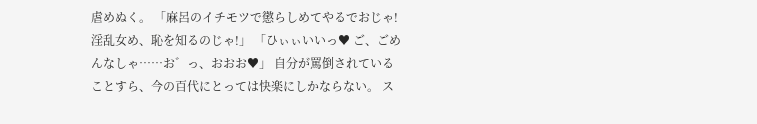虐めぬく。 「麻呂のイチモツで懲らしめてやるでおじゃ! 淫乱女め、恥を知るのじゃ!」 「ひぃぃいいっ♥ ご、ごめんなしゃ……お゛っ、おおお♥」 自分が罵倒されていることすら、今の百代にとっては快楽にしかならない。 ス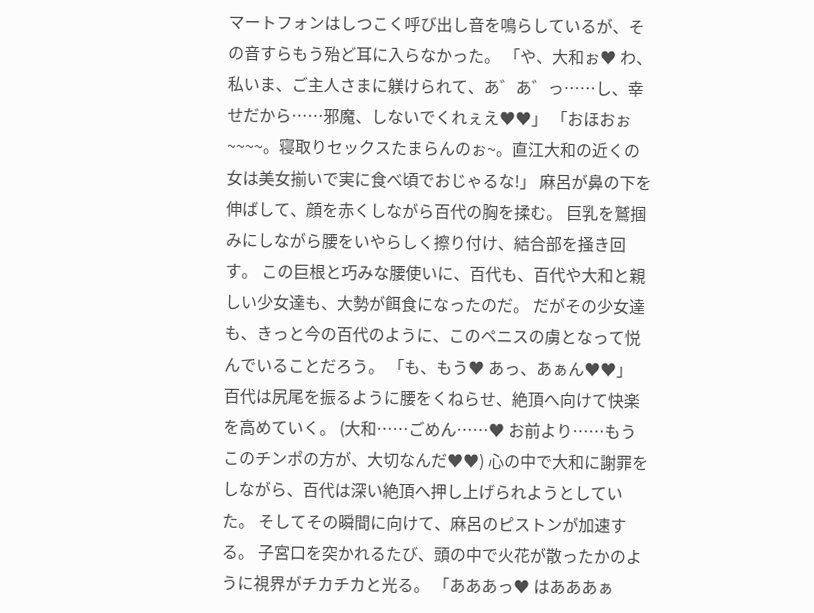マートフォンはしつこく呼び出し音を鳴らしているが、その音すらもう殆ど耳に入らなかった。 「や、大和ぉ♥ わ、私いま、ご主人さまに躾けられて、あ゛あ゛っ……し、幸せだから……邪魔、しないでくれぇえ♥♥」 「おほおぉ~~~~。寝取りセックスたまらんのぉ~。直江大和の近くの女は美女揃いで実に食べ頃でおじゃるな!」 麻呂が鼻の下を伸ばして、顔を赤くしながら百代の胸を揉む。 巨乳を鷲掴みにしながら腰をいやらしく擦り付け、結合部を掻き回す。 この巨根と巧みな腰使いに、百代も、百代や大和と親しい少女達も、大勢が餌食になったのだ。 だがその少女達も、きっと今の百代のように、このペニスの虜となって悦んでいることだろう。 「も、もう♥ あっ、あぁん♥♥」 百代は尻尾を振るように腰をくねらせ、絶頂へ向けて快楽を高めていく。 (大和……ごめん……♥ お前より……もうこのチンポの方が、大切なんだ♥♥) 心の中で大和に謝罪をしながら、百代は深い絶頂へ押し上げられようとしていた。 そしてその瞬間に向けて、麻呂のピストンが加速する。 子宮口を突かれるたび、頭の中で火花が散ったかのように視界がチカチカと光る。 「あああっ♥ はあああぁ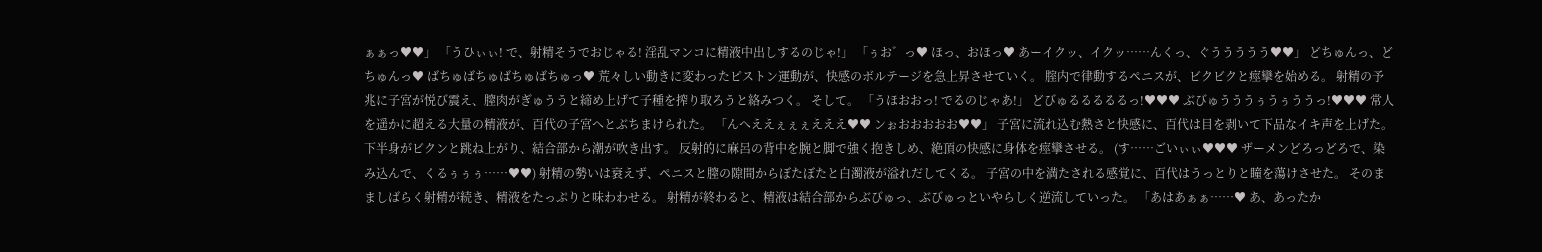ぁぁっ♥♥」 「うひぃぃ! で、射精そうでおじゃる! 淫乱マンコに精液中出しするのじゃ!」 「ぅお゛っ♥ ほっ、おほっ♥ あーイクッ、イクッ……んくっ、ぐううううう♥♥」 どちゅんっ、どちゅんっ♥ ばちゅばちゅばちゅばちゅっ♥ 荒々しい動きに変わったピストン運動が、快感のボルテージを急上昇させていく。 腟内で律動するペニスが、ビクビクと痙攣を始める。 射精の予兆に子宮が悦び震え、膣肉がぎゅううと締め上げて子種を搾り取ろうと絡みつく。 そして。 「うほおおっ! でるのじゃあ!」 どびゅるるるるるっ!♥♥♥ ぶびゅうううぅうぅううっ!♥♥♥ 常人を遥かに超える大量の精液が、百代の子宮へとぶちまけられた。 「んへええぇぇぇえええ♥♥ ンぉおおおおお♥♥」 子宮に流れ込む熱さと快感に、百代は目を剥いて下品なイキ声を上げた。 下半身がビクンと跳ね上がり、結合部から潮が吹き出す。 反射的に麻呂の背中を腕と脚で強く抱きしめ、絶頂の快感に身体を痙攣させる。 (す……ごいぃぃ♥♥♥ ザーメンどろっどろで、染み込んで、くるぅぅぅ……♥♥) 射精の勢いは衰えず、ペニスと膣の隙間からぼたぼたと白濁液が溢れだしてくる。 子宮の中を満たされる感覚に、百代はうっとりと瞳を蕩けさせた。 そのまましばらく射精が続き、精液をたっぷりと味わわせる。 射精が終わると、精液は結合部からぶびゅっ、ぶびゅっといやらしく逆流していった。 「あはあぁぁ……♥ あ、あったか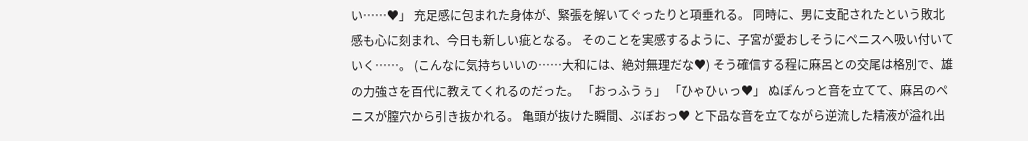い……♥」 充足感に包まれた身体が、緊張を解いてぐったりと項垂れる。 同時に、男に支配されたという敗北感も心に刻まれ、今日も新しい疵となる。 そのことを実感するように、子宮が愛おしそうにペニスへ吸い付いていく……。 (こんなに気持ちいいの……大和には、絶対無理だな♥) そう確信する程に麻呂との交尾は格別で、雄の力強さを百代に教えてくれるのだった。 「おっふうぅ」 「ひゃひぃっ♥」 ぬぽんっと音を立てて、麻呂のペニスが膣穴から引き抜かれる。 亀頭が抜けた瞬間、ぶぼおっ♥ と下品な音を立てながら逆流した精液が溢れ出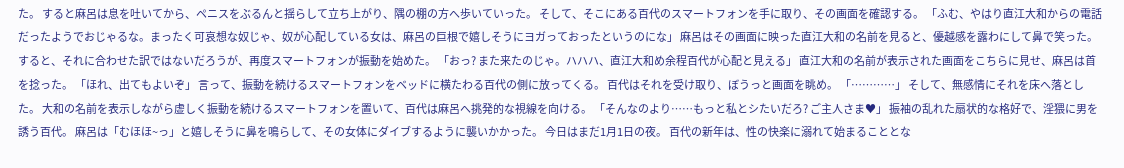た。 すると麻呂は息を吐いてから、ペニスをぶるんと揺らして立ち上がり、隅の棚の方へ歩いていった。 そして、そこにある百代のスマートフォンを手に取り、その画面を確認する。 「ふむ、やはり直江大和からの電話だったようでおじゃるな。まったく可哀想な奴じゃ、奴が心配している女は、麻呂の巨根で嬉しそうにヨガっておったというのにな」 麻呂はその画面に映った直江大和の名前を見ると、優越感を露わにして鼻で笑った。 すると、それに合わせた訳ではないだろうが、再度スマートフォンが振動を始めた。 「おっ? また来たのじゃ。ハハハ、直江大和め余程百代が心配と見える」 直江大和の名前が表示された画面をこちらに見せ、麻呂は首を捻った。 「ほれ、出てもよいぞ」 言って、振動を続けるスマートフォンをベッドに横たわる百代の側に放ってくる。 百代はそれを受け取り、ぼうっと画面を眺め。 「…………」 そして、無感情にそれを床へ落とした。 大和の名前を表示しながら虚しく振動を続けるスマートフォンを置いて、百代は麻呂へ挑発的な視線を向ける。 「そんなのより……もっと私とシたいだろ? ご主人さま♥」 振袖の乱れた扇状的な格好で、淫猥に男を誘う百代。 麻呂は「むほほ~っ」と嬉しそうに鼻を鳴らして、その女体にダイブするように襲いかかった。 今日はまだ1月1日の夜。 百代の新年は、性の快楽に溺れて始まることとな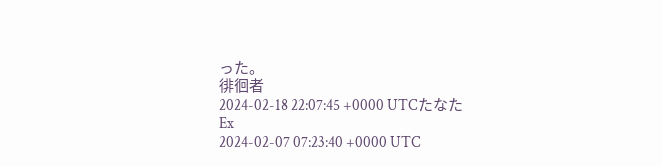った。
徘徊者
2024-02-18 22:07:45 +0000 UTCたなたEx
2024-02-07 07:23:40 +0000 UTC